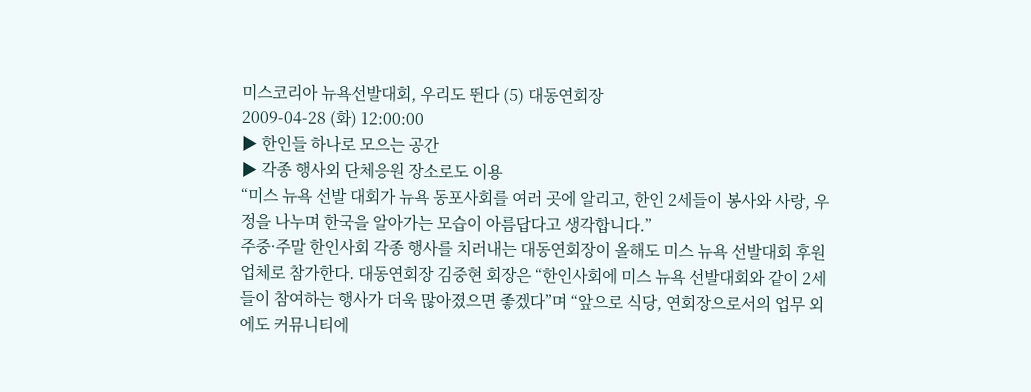미스코리아 뉴욕선발대회, 우리도 뛴다 (5) 대동연회장
2009-04-28 (화) 12:00:00
▶ 한인들 하나로 모으는 공간
▶ 각종 행사외 단체응원 장소로도 이용
“미스 뉴욕 선발 대회가 뉴욕 동포사회를 여러 곳에 알리고, 한인 2세들이 봉사와 사랑, 우정을 나누며 한국을 알아가는 모습이 아름답다고 생각합니다.”
주중·주말 한인사회 각종 행사를 치러내는 대동연회장이 올해도 미스 뉴욕 선발대회 후원업체로 참가한다. 대동연회장 김중현 회장은 “한인사회에 미스 뉴욕 선발대회와 같이 2세들이 참여하는 행사가 더욱 많아졌으면 좋겠다”며 “앞으로 식당, 연회장으로서의 업무 외에도 커뮤니티에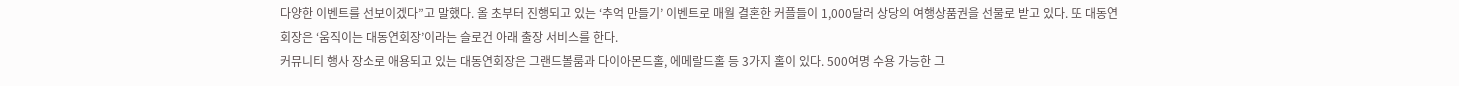다양한 이벤트를 선보이겠다”고 말했다. 올 초부터 진행되고 있는 ‘추억 만들기’ 이벤트로 매월 결혼한 커플들이 1,000달러 상당의 여행상품권을 선물로 받고 있다. 또 대동연회장은 ‘움직이는 대동연회장’이라는 슬로건 아래 출장 서비스를 한다.
커뮤니티 행사 장소로 애용되고 있는 대동연회장은 그랜드볼룸과 다이아몬드홀, 에메랄드홀 등 3가지 홀이 있다. 500여명 수용 가능한 그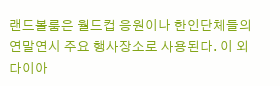랜드볼룸은 월드컵 응원이나 한인단체들의 연말연시 주요 행사장소로 사용된다. 이 외 다이아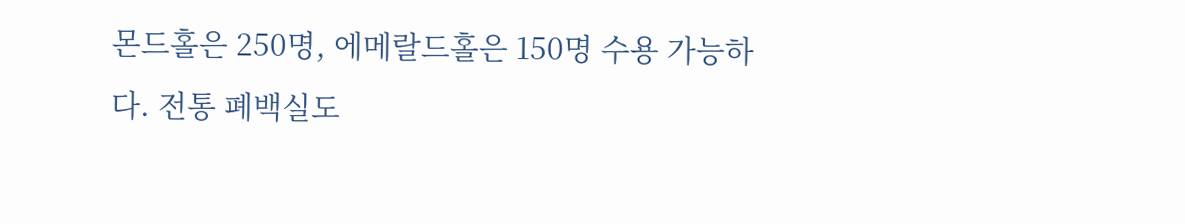몬드홀은 250명, 에메랄드홀은 150명 수용 가능하다. 전통 폐백실도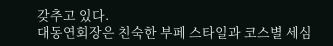갖추고 있다.
대동연회장은 친숙한 부페 스타일과 코스별 세심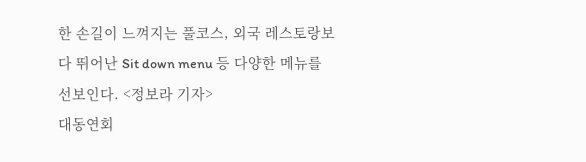한 손길이 느껴지는 풀코스, 외국 레스토랑보다 뛰어난 Sit down menu 등 다양한 메뉴를 선보인다. <정보라 기자>
대동연회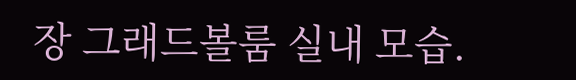장 그래드볼룸 실내 모습.